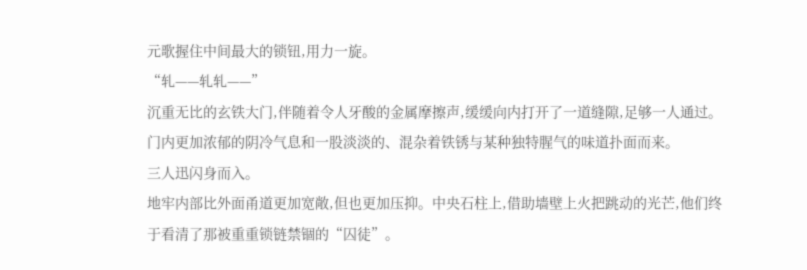元歌握住中间最大的锁钮,用力一旋。
“轧——轧轧——”
沉重无比的玄铁大门,伴随着令人牙酸的金属摩擦声,缓缓向内打开了一道缝隙,足够一人通过。
门内更加浓郁的阴冷气息和一股淡淡的、混杂着铁锈与某种独特腥气的味道扑面而来。
三人迅闪身而入。
地牢内部比外面甬道更加宽敞,但也更加压抑。中央石柱上,借助墙壁上火把跳动的光芒,他们终于看清了那被重重锁链禁锢的“囚徒”。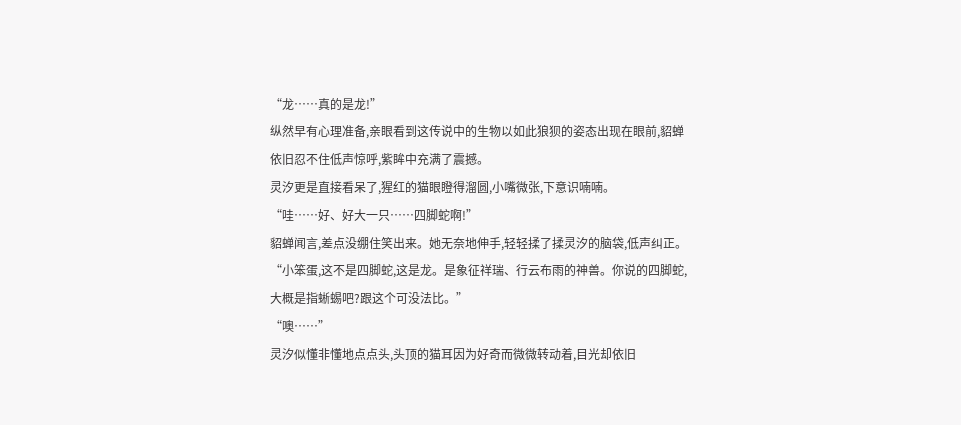“龙……真的是龙!”
纵然早有心理准备,亲眼看到这传说中的生物以如此狼狈的姿态出现在眼前,貂蝉依旧忍不住低声惊呼,紫眸中充满了震撼。
灵汐更是直接看呆了,猩红的猫眼瞪得溜圆,小嘴微张,下意识喃喃。
“哇……好、好大一只……四脚蛇啊!”
貂蝉闻言,差点没绷住笑出来。她无奈地伸手,轻轻揉了揉灵汐的脑袋,低声纠正。
“小笨蛋,这不是四脚蛇,这是龙。是象征祥瑞、行云布雨的神兽。你说的四脚蛇,大概是指蜥蜴吧?跟这个可没法比。”
“噢……”
灵汐似懂非懂地点点头,头顶的猫耳因为好奇而微微转动着,目光却依旧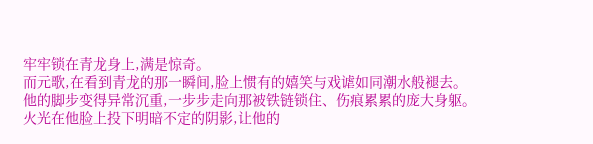牢牢锁在青龙身上,满是惊奇。
而元歌,在看到青龙的那一瞬间,脸上惯有的嬉笑与戏谑如同潮水般褪去。
他的脚步变得异常沉重,一步步走向那被铁链锁住、伤痕累累的庞大身躯。
火光在他脸上投下明暗不定的阴影,让他的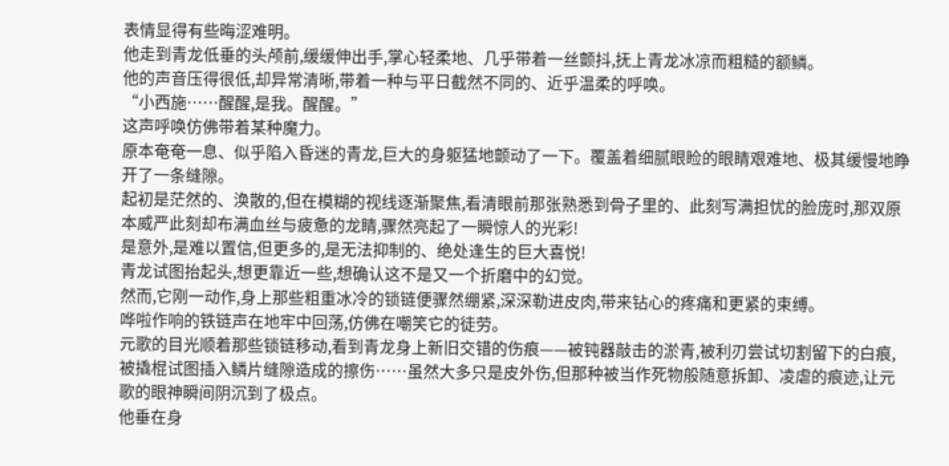表情显得有些晦涩难明。
他走到青龙低垂的头颅前,缓缓伸出手,掌心轻柔地、几乎带着一丝颤抖,抚上青龙冰凉而粗糙的额鳞。
他的声音压得很低,却异常清晰,带着一种与平日截然不同的、近乎温柔的呼唤。
“小西施……醒醒,是我。醒醒。”
这声呼唤仿佛带着某种魔力。
原本奄奄一息、似乎陷入昏迷的青龙,巨大的身躯猛地颤动了一下。覆盖着细腻眼睑的眼睛艰难地、极其缓慢地睁开了一条缝隙。
起初是茫然的、涣散的,但在模糊的视线逐渐聚焦,看清眼前那张熟悉到骨子里的、此刻写满担忧的脸庞时,那双原本威严此刻却布满血丝与疲惫的龙睛,骤然亮起了一瞬惊人的光彩!
是意外,是难以置信,但更多的,是无法抑制的、绝处逢生的巨大喜悦!
青龙试图抬起头,想更靠近一些,想确认这不是又一个折磨中的幻觉。
然而,它刚一动作,身上那些粗重冰冷的锁链便骤然绷紧,深深勒进皮肉,带来钻心的疼痛和更紧的束缚。
哗啦作响的铁链声在地牢中回荡,仿佛在嘲笑它的徒劳。
元歌的目光顺着那些锁链移动,看到青龙身上新旧交错的伤痕——被钝器敲击的淤青,被利刃尝试切割留下的白痕,被撬棍试图插入鳞片缝隙造成的擦伤……虽然大多只是皮外伤,但那种被当作死物般随意拆卸、凌虐的痕迹,让元歌的眼神瞬间阴沉到了极点。
他垂在身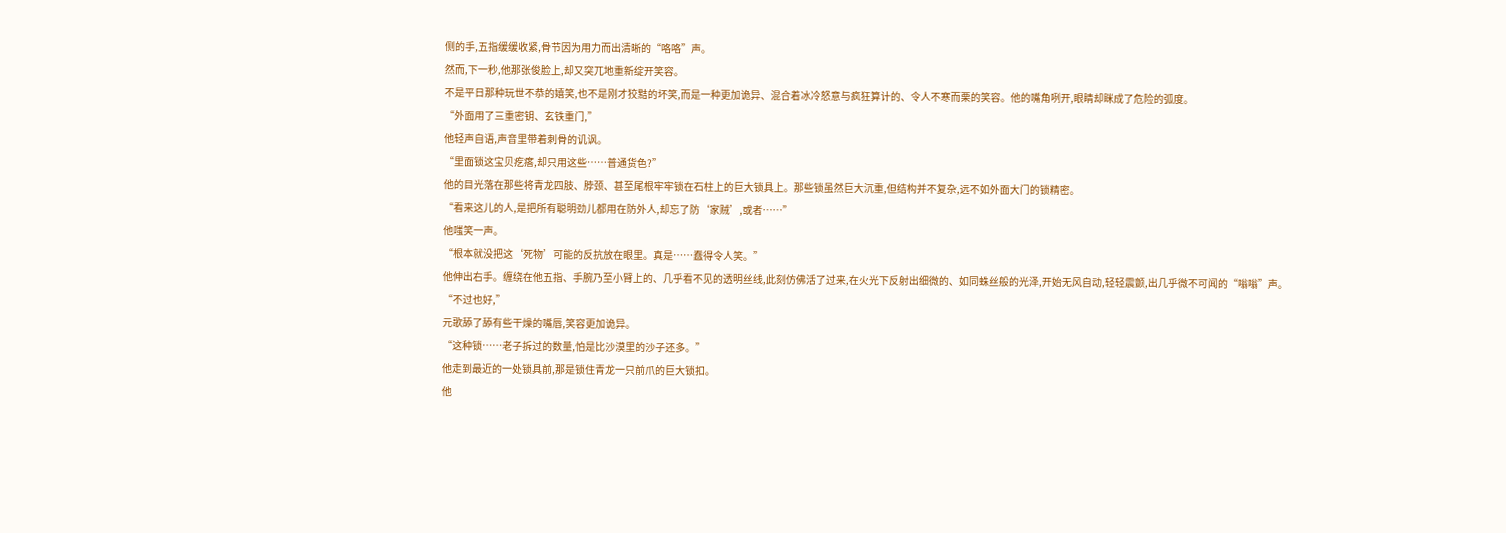侧的手,五指缓缓收紧,骨节因为用力而出清晰的“咯咯”声。
然而,下一秒,他那张俊脸上,却又突兀地重新绽开笑容。
不是平日那种玩世不恭的嬉笑,也不是刚才狡黠的坏笑,而是一种更加诡异、混合着冰冷怒意与疯狂算计的、令人不寒而栗的笑容。他的嘴角咧开,眼睛却眯成了危险的弧度。
“外面用了三重密钥、玄铁重门,”
他轻声自语,声音里带着刺骨的讥讽。
“里面锁这宝贝疙瘩,却只用这些……普通货色?”
他的目光落在那些将青龙四肢、脖颈、甚至尾根牢牢锁在石柱上的巨大锁具上。那些锁虽然巨大沉重,但结构并不复杂,远不如外面大门的锁精密。
“看来这儿的人,是把所有聪明劲儿都用在防外人,却忘了防‘家贼’,或者……”
他嗤笑一声。
“根本就没把这‘死物’可能的反抗放在眼里。真是……蠢得令人笑。”
他伸出右手。缠绕在他五指、手腕乃至小臂上的、几乎看不见的透明丝线,此刻仿佛活了过来,在火光下反射出细微的、如同蛛丝般的光泽,开始无风自动,轻轻震颤,出几乎微不可闻的“嗡嗡”声。
“不过也好,”
元歌舔了舔有些干燥的嘴唇,笑容更加诡异。
“这种锁……老子拆过的数量,怕是比沙漠里的沙子还多。”
他走到最近的一处锁具前,那是锁住青龙一只前爪的巨大锁扣。
他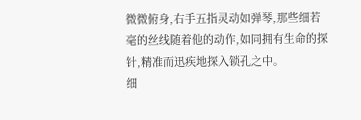微微俯身,右手五指灵动如弹琴,那些细若毫的丝线随着他的动作,如同拥有生命的探针,精准而迅疾地探入锁孔之中。
细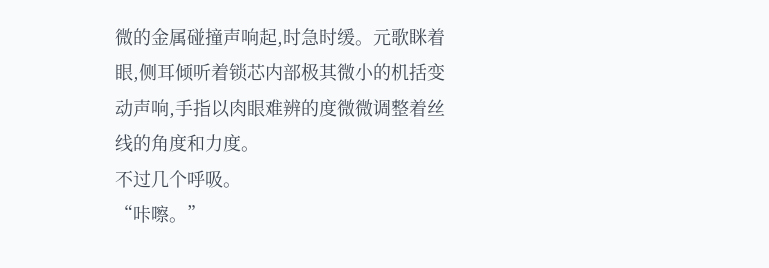微的金属碰撞声响起,时急时缓。元歌眯着眼,侧耳倾听着锁芯内部极其微小的机括变动声响,手指以肉眼难辨的度微微调整着丝线的角度和力度。
不过几个呼吸。
“咔嚓。”